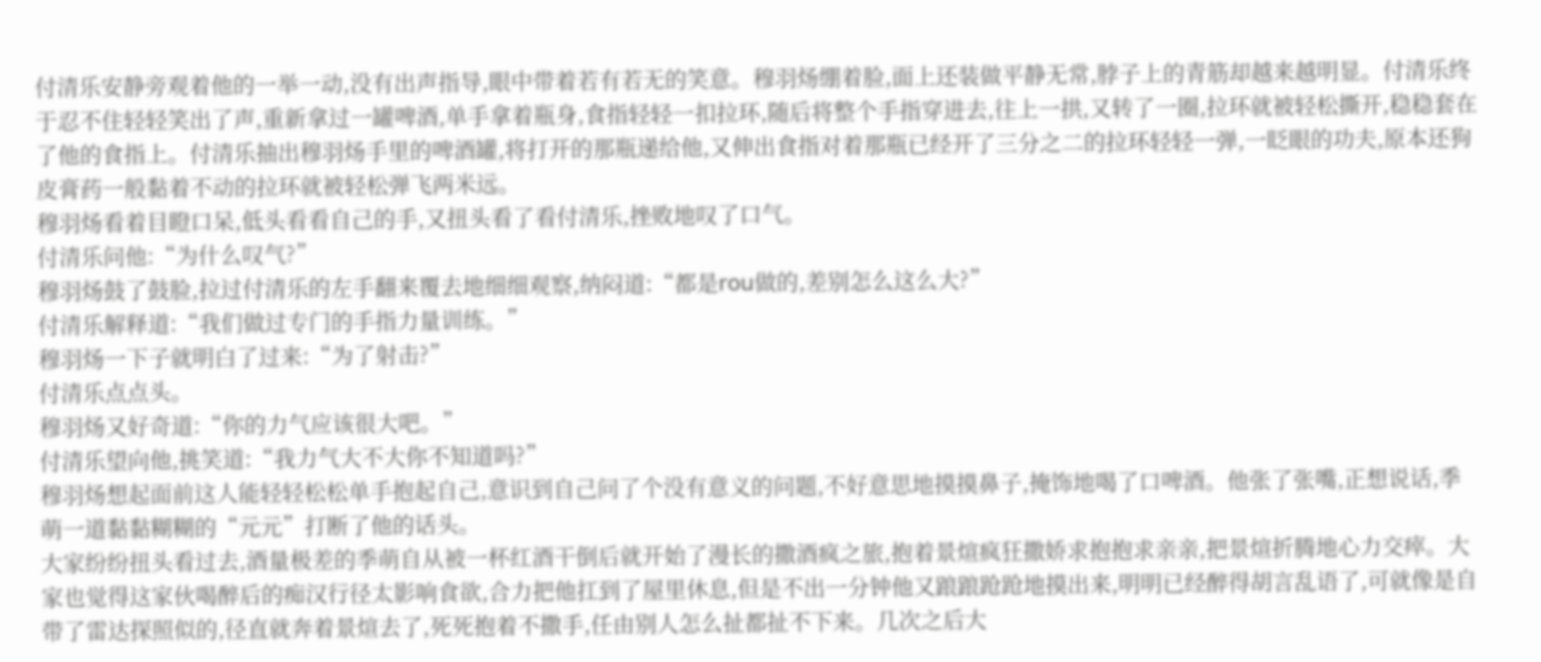付清乐安静旁观着他的一举一动,没有出声指导,眼中带着若有若无的笑意。穆羽炀绷着脸,面上还装做平静无常,脖子上的青筋却越来越明显。付清乐终于忍不住轻轻笑出了声,重新拿过一罐啤酒,单手拿着瓶身,食指轻轻一扣拉环,随后将整个手指穿进去,往上一拱,又转了一圈,拉环就被轻松撕开,稳稳套在了他的食指上。付清乐抽出穆羽炀手里的啤酒罐,将打开的那瓶递给他,又伸出食指对着那瓶已经开了三分之二的拉环轻轻一弹,一眨眼的功夫,原本还狗皮膏药一般黏着不动的拉环就被轻松弹飞两米远。
穆羽炀看着目瞪口呆,低头看看自己的手,又扭头看了看付清乐,挫败地叹了口气。
付清乐问他:“为什么叹气?”
穆羽炀鼓了鼓脸,拉过付清乐的左手翻来覆去地细细观察,纳闷道:“都是rou做的,差别怎么这么大?”
付清乐解释道:“我们做过专门的手指力量训练。”
穆羽炀一下子就明白了过来:“为了射击?”
付清乐点点头。
穆羽炀又好奇道:“你的力气应该很大吧。”
付清乐望向他,挑笑道:“我力气大不大你不知道吗?”
穆羽炀想起面前这人能轻轻松松单手抱起自己,意识到自己问了个没有意义的问题,不好意思地摸摸鼻子,掩饰地喝了口啤酒。他张了张嘴,正想说话,季萌一道黏黏糊糊的“元元”打断了他的话头。
大家纷纷扭头看过去,酒量极差的季萌自从被一杯红酒干倒后就开始了漫长的撒酒疯之旅,抱着景煊疯狂撒娇求抱抱求亲亲,把景煊折腾地心力交瘁。大家也觉得这家伙喝醉后的痴汉行径太影响食欲,合力把他扛到了屋里休息,但是不出一分钟他又踉踉跄跄地摸出来,明明已经醉得胡言乱语了,可就像是自带了雷达探照似的,径直就奔着景煊去了,死死抱着不撒手,任由别人怎么扯都扯不下来。几次之后大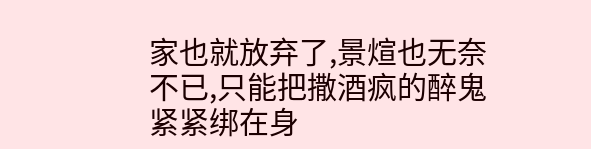家也就放弃了,景煊也无奈不已,只能把撒酒疯的醉鬼紧紧绑在身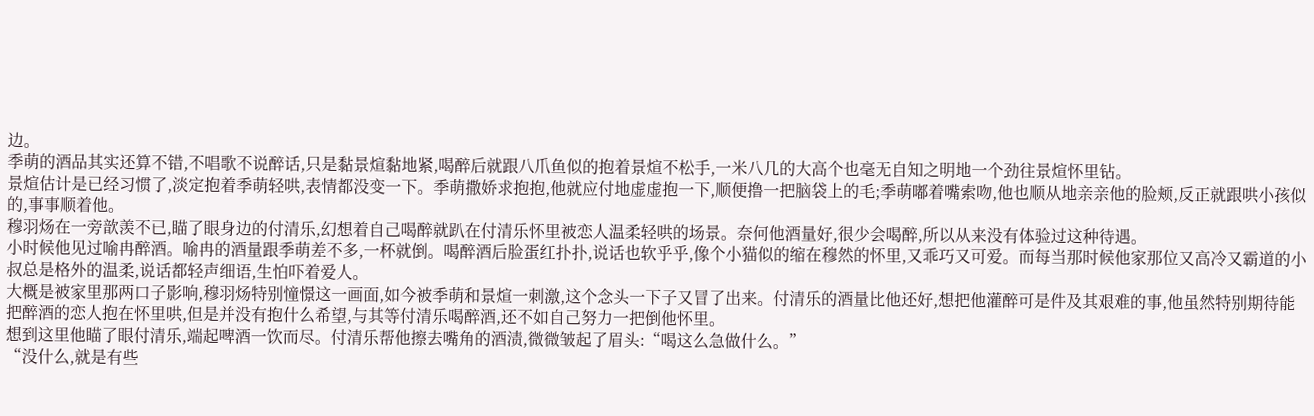边。
季萌的酒品其实还算不错,不唱歌不说醉话,只是黏景煊黏地紧,喝醉后就跟八爪鱼似的抱着景煊不松手,一米八几的大高个也毫无自知之明地一个劲往景煊怀里钻。
景煊估计是已经习惯了,淡定抱着季萌轻哄,表情都没变一下。季萌撒娇求抱抱,他就应付地虚虚抱一下,顺便撸一把脑袋上的毛;季萌嘟着嘴索吻,他也顺从地亲亲他的脸颊,反正就跟哄小孩似的,事事顺着他。
穆羽炀在一旁歆羡不已,瞄了眼身边的付清乐,幻想着自己喝醉就趴在付清乐怀里被恋人温柔轻哄的场景。奈何他酒量好,很少会喝醉,所以从来没有体验过这种待遇。
小时候他见过喻冉醉酒。喻冉的酒量跟季萌差不多,一杯就倒。喝醉酒后脸蛋红扑扑,说话也软乎乎,像个小猫似的缩在穆然的怀里,又乖巧又可爱。而每当那时候他家那位又高冷又霸道的小叔总是格外的温柔,说话都轻声细语,生怕吓着爱人。
大概是被家里那两口子影响,穆羽炀特别憧憬这一画面,如今被季萌和景煊一刺激,这个念头一下子又冒了出来。付清乐的酒量比他还好,想把他灌醉可是件及其艰难的事,他虽然特别期待能把醉酒的恋人抱在怀里哄,但是并没有抱什么希望,与其等付清乐喝醉酒,还不如自己努力一把倒他怀里。
想到这里他瞄了眼付清乐,端起啤酒一饮而尽。付清乐帮他擦去嘴角的酒渍,微微皱起了眉头:“喝这么急做什么。”
“没什么,就是有些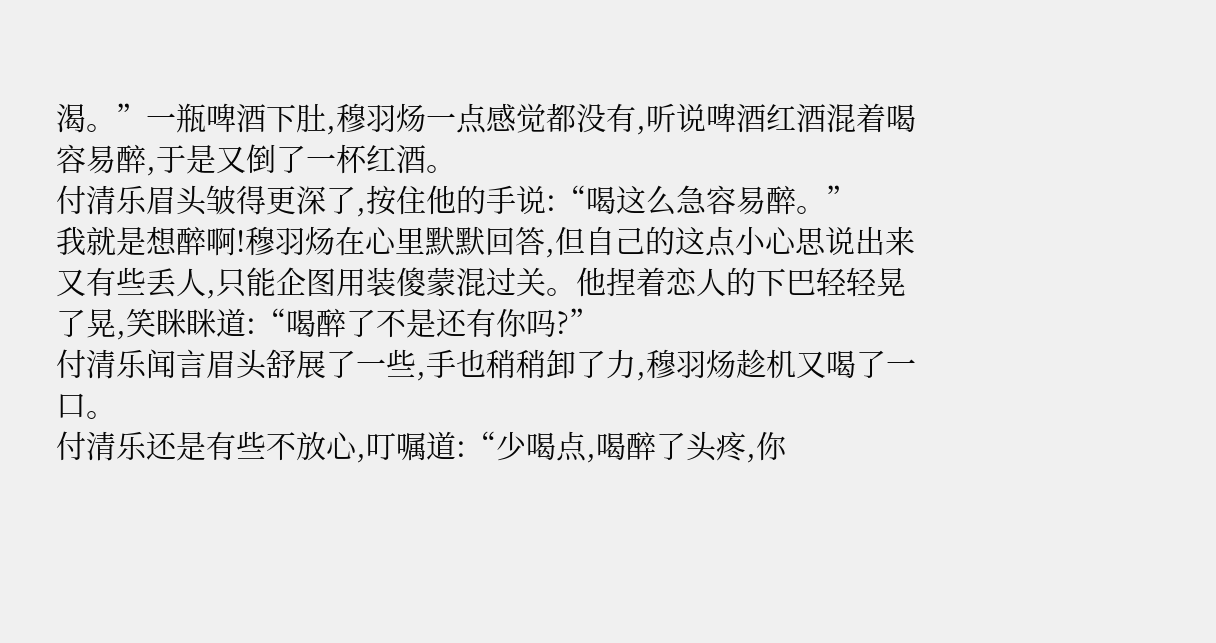渴。”一瓶啤酒下肚,穆羽炀一点感觉都没有,听说啤酒红酒混着喝容易醉,于是又倒了一杯红酒。
付清乐眉头皱得更深了,按住他的手说:“喝这么急容易醉。”
我就是想醉啊!穆羽炀在心里默默回答,但自己的这点小心思说出来又有些丢人,只能企图用装傻蒙混过关。他捏着恋人的下巴轻轻晃了晃,笑眯眯道:“喝醉了不是还有你吗?”
付清乐闻言眉头舒展了一些,手也稍稍卸了力,穆羽炀趁机又喝了一口。
付清乐还是有些不放心,叮嘱道:“少喝点,喝醉了头疼,你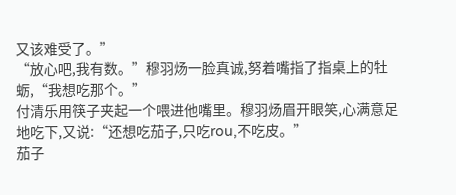又该难受了。”
“放心吧,我有数。”穆羽炀一脸真诚,努着嘴指了指桌上的牡蛎,“我想吃那个。”
付清乐用筷子夹起一个喂进他嘴里。穆羽炀眉开眼笑,心满意足地吃下,又说:“还想吃茄子,只吃rou,不吃皮。”
茄子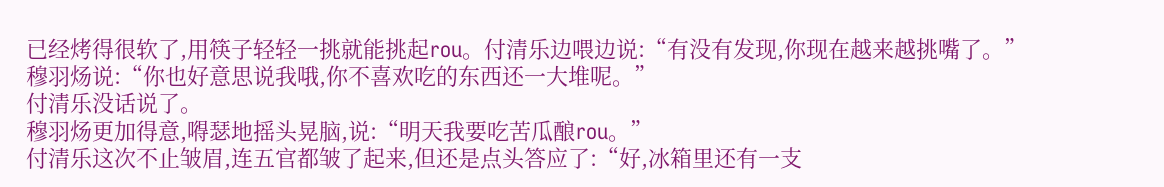已经烤得很软了,用筷子轻轻一挑就能挑起rou。付清乐边喂边说:“有没有发现,你现在越来越挑嘴了。”
穆羽炀说:“你也好意思说我哦,你不喜欢吃的东西还一大堆呢。”
付清乐没话说了。
穆羽炀更加得意,嘚瑟地摇头晃脑,说:“明天我要吃苦瓜酿rou。”
付清乐这次不止皱眉,连五官都皱了起来,但还是点头答应了:“好,冰箱里还有一支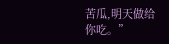苦瓜,明天做给你吃。”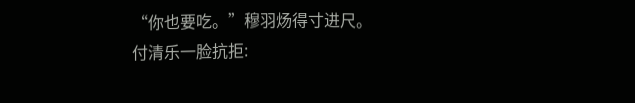“你也要吃。”穆羽炀得寸进尺。
付清乐一脸抗拒: